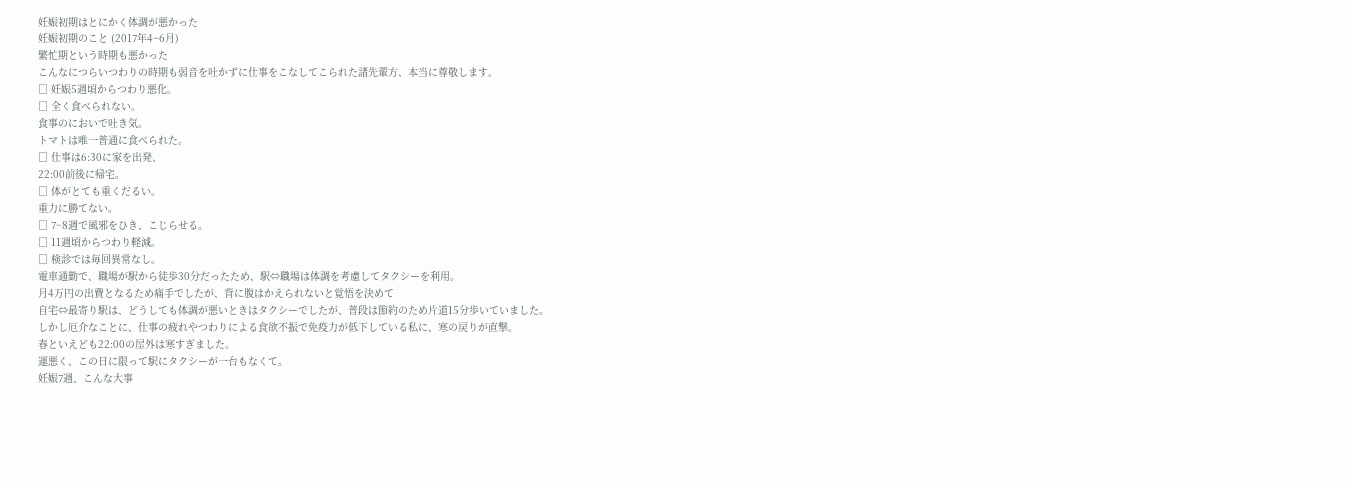妊娠初期はとにかく体調が悪かった
妊娠初期のこと (2017年4~6月)
繁忙期という時期も悪かった
こんなにつらいつわりの時期も弱音を吐かずに仕事をこなしてこられた諸先輩方、本当に尊敬します。
□ 妊娠5週頃からつわり悪化。
□ 全く食べられない。
食事のにおいで吐き気。
トマトは唯一普通に食べられた。
□ 仕事は6:30に家を出発、
22:00前後に帰宅。
□ 体がとても重くだるい。
重力に勝てない。
□ 7~8週で風邪をひき、こじらせる。
□ 11週頃からつわり軽減。
□ 検診では毎回異常なし。
電車通勤で、職場が駅から徒歩30分だったため、駅⇔職場は体調を考慮してタクシーを利用。
月4万円の出費となるため痛手でしたが、背に腹はかえられないと覚悟を決めて
自宅⇔最寄り駅は、どうしても体調が悪いときはタクシーでしたが、普段は節約のため片道15分歩いていました。
しかし厄介なことに、仕事の疲れやつわりによる食欲不振で免疫力が低下している私に、寒の戻りが直撃。
春といえども22:00の屋外は寒すぎました。
運悪く、この日に限って駅にタクシーが一台もなくて。
妊娠7週、こんな大事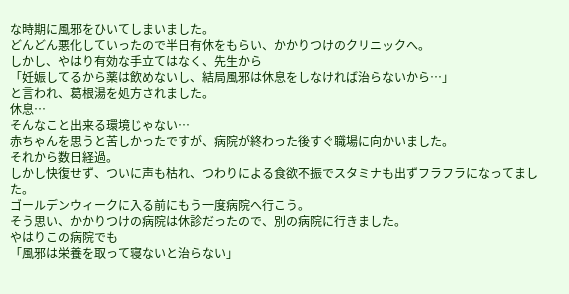な時期に風邪をひいてしまいました。
どんどん悪化していったので半日有休をもらい、かかりつけのクリニックへ。
しかし、やはり有効な手立てはなく、先生から
「妊娠してるから薬は飲めないし、結局風邪は休息をしなければ治らないから…」
と言われ、葛根湯を処方されました。
休息…
そんなこと出来る環境じゃない…
赤ちゃんを思うと苦しかったですが、病院が終わった後すぐ職場に向かいました。
それから数日経過。
しかし快復せず、ついに声も枯れ、つわりによる食欲不振でスタミナも出ずフラフラになってました。
ゴールデンウィークに入る前にもう一度病院へ行こう。
そう思い、かかりつけの病院は休診だったので、別の病院に行きました。
やはりこの病院でも
「風邪は栄養を取って寝ないと治らない」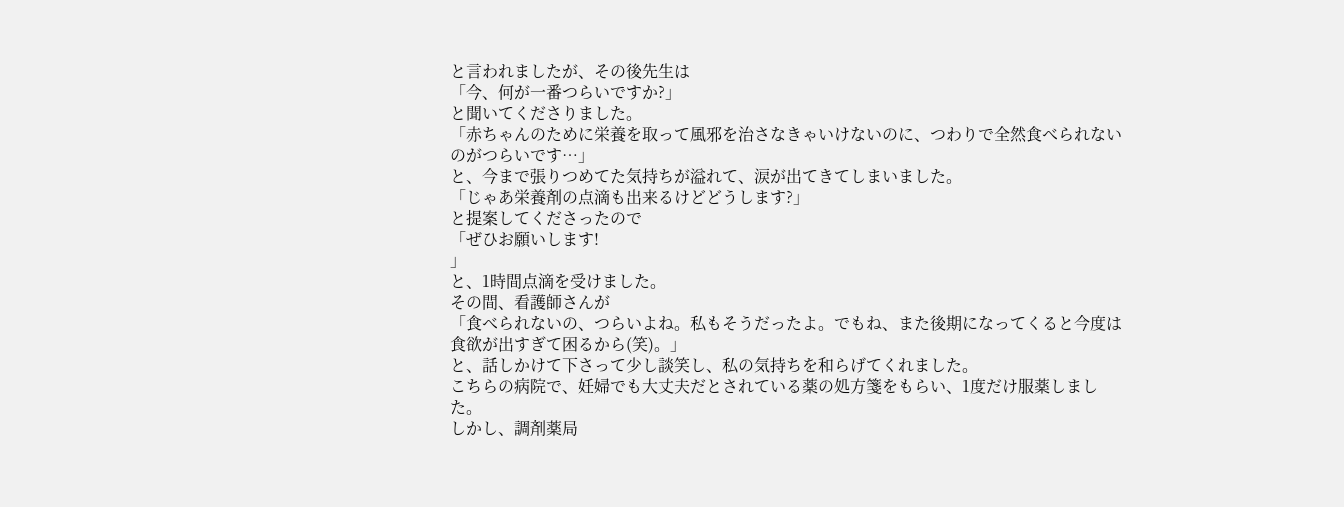と言われましたが、その後先生は
「今、何が一番つらいですか?」
と聞いてくださりました。
「赤ちゃんのために栄養を取って風邪を治さなきゃいけないのに、つわりで全然食べられないのがつらいです…」
と、今まで張りつめてた気持ちが溢れて、涙が出てきてしまいました。
「じゃあ栄養剤の点滴も出来るけどどうします?」
と提案してくださったので
「ぜひお願いします!
」
と、1時間点滴を受けました。
その間、看護師さんが
「食べられないの、つらいよね。私もそうだったよ。でもね、また後期になってくると今度は食欲が出すぎて困るから(笑)。」
と、話しかけて下さって少し談笑し、私の気持ちを和らげてくれました。
こちらの病院で、妊婦でも大丈夫だとされている薬の処方箋をもらい、1度だけ服薬しました。
しかし、調剤薬局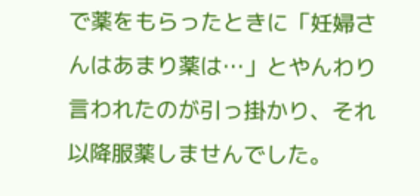で薬をもらったときに「妊婦さんはあまり薬は…」とやんわり言われたのが引っ掛かり、それ以降服薬しませんでした。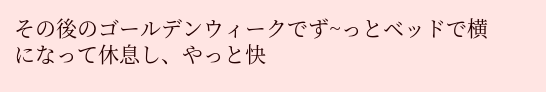その後のゴールデンウィークでず~っとベッドで横になって休息し、やっと快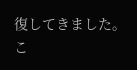復してきました。
こ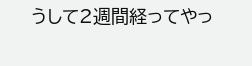うして2週間経ってやっ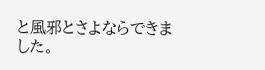と風邪とさよならできました。